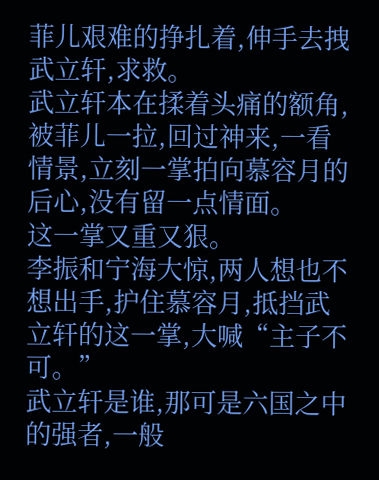菲儿艰难的挣扎着,伸手去拽武立轩,求救。
武立轩本在揉着头痛的额角,被菲儿一拉,回过神来,一看情景,立刻一掌拍向慕容月的后心,没有留一点情面。
这一掌又重又狠。
李振和宁海大惊,两人想也不想出手,护住慕容月,抵挡武立轩的这一掌,大喊“主子不可。”
武立轩是谁,那可是六国之中的强者,一般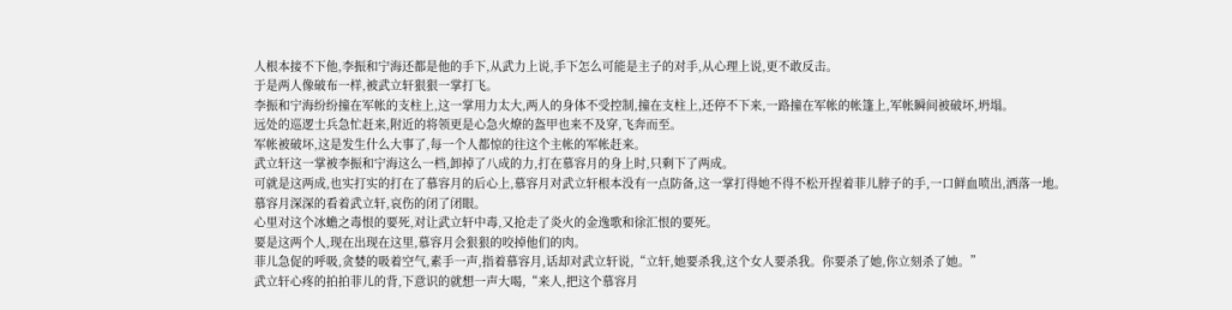人根本接不下他,李振和宁海还都是他的手下,从武力上说,手下怎么可能是主子的对手,从心理上说,更不敢反击。
于是两人像破布一样,被武立轩狠狠一掌打飞。
李振和宁海纷纷撞在军帐的支柱上,这一掌用力太大,两人的身体不受控制,撞在支柱上,还停不下来,一路撞在军帐的帐篷上,军帐瞬间被破坏,坍塌。
远处的巡逻士兵急忙赶来,附近的将领更是心急火燎的盔甲也来不及穿,飞奔而至。
军帐被破坏,这是发生什么大事了,每一个人都惊的往这个主帐的军帐赶来。
武立轩这一掌被李振和宁海这么一档,卸掉了八成的力,打在慕容月的身上时,只剩下了两成。
可就是这两成,也实打实的打在了慕容月的后心上,慕容月对武立轩根本没有一点防备,这一掌打得她不得不松开捏着菲儿脖子的手,一口鲜血喷出,洒落一地。
慕容月深深的看着武立轩,哀伤的闭了闭眼。
心里对这个冰蟾之毒恨的要死,对让武立轩中毒,又抢走了炎火的金逸歌和徐汇恨的要死。
要是这两个人,现在出现在这里,慕容月会狠狠的咬掉他们的肉。
菲儿急促的呼吸,贪婪的吸着空气,素手一声,指着慕容月,话却对武立轩说,“立轩,她要杀我,这个女人要杀我。你要杀了她,你立刻杀了她。”
武立轩心疼的拍拍菲儿的背,下意识的就想一声大喝,“来人,把这个慕容月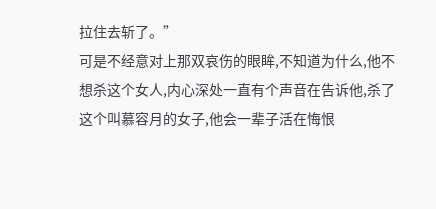拉住去斩了。”
可是不经意对上那双哀伤的眼眸,不知道为什么,他不想杀这个女人,内心深处一直有个声音在告诉他,杀了这个叫慕容月的女子,他会一辈子活在悔恨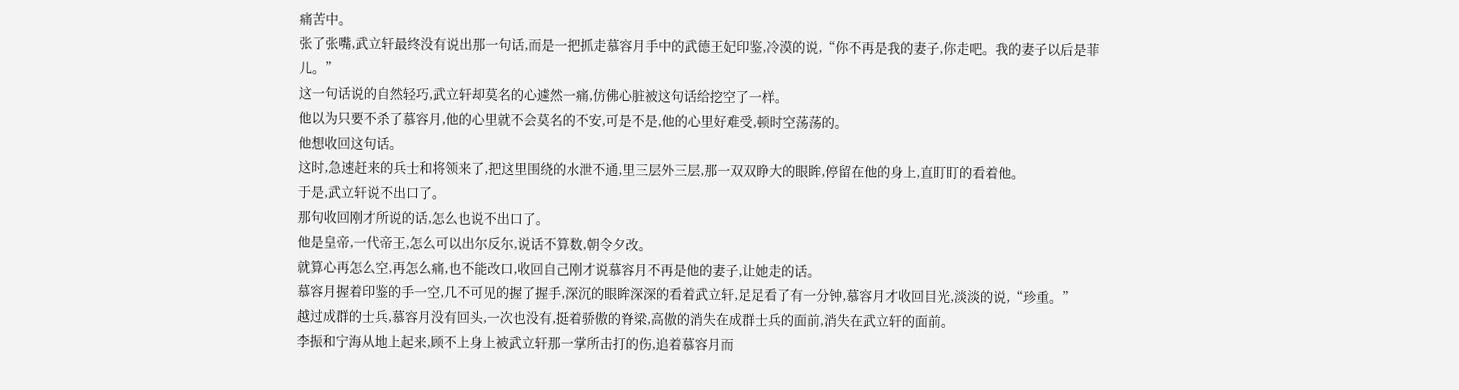痛苦中。
张了张嘴,武立轩最终没有说出那一句话,而是一把抓走慕容月手中的武德王妃印鉴,冷漠的说,“你不再是我的妻子,你走吧。我的妻子以后是菲儿。”
这一句话说的自然轻巧,武立轩却莫名的心遽然一痛,仿佛心脏被这句话给挖空了一样。
他以为只要不杀了慕容月,他的心里就不会莫名的不安,可是不是,他的心里好难受,顿时空荡荡的。
他想收回这句话。
这时,急速赶来的兵士和将领来了,把这里围绕的水泄不通,里三层外三层,那一双双睁大的眼眸,停留在他的身上,直盯盯的看着他。
于是,武立轩说不出口了。
那句收回刚才所说的话,怎么也说不出口了。
他是皇帝,一代帝王,怎么可以出尔反尔,说话不算数,朝令夕改。
就算心再怎么空,再怎么痛,也不能改口,收回自己刚才说慕容月不再是他的妻子,让她走的话。
慕容月握着印鉴的手一空,几不可见的握了握手,深沉的眼眸深深的看着武立轩,足足看了有一分钟,慕容月才收回目光,淡淡的说,“珍重。”
越过成群的士兵,慕容月没有回头,一次也没有,挺着骄傲的脊梁,高傲的消失在成群士兵的面前,消失在武立轩的面前。
李振和宁海从地上起来,顾不上身上被武立轩那一掌所击打的伤,追着慕容月而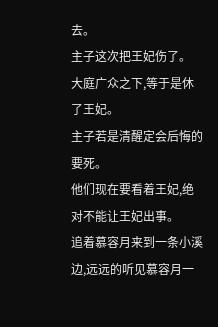去。
主子这次把王妃伤了。
大庭广众之下,等于是休了王妃。
主子若是清醒定会后悔的要死。
他们现在要看着王妃,绝对不能让王妃出事。
追着慕容月来到一条小溪边,远远的听见慕容月一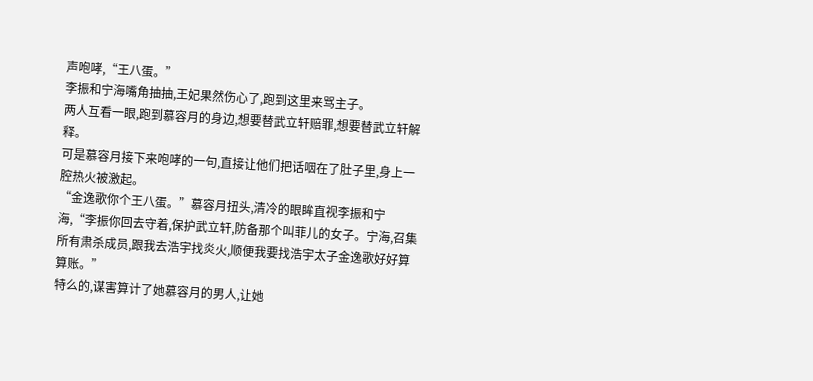声咆哮,“王八蛋。”
李振和宁海嘴角抽抽,王妃果然伤心了,跑到这里来骂主子。
两人互看一眼,跑到慕容月的身边,想要替武立轩赔罪,想要替武立轩解释。
可是慕容月接下来咆哮的一句,直接让他们把话咽在了肚子里,身上一腔热火被激起。
“金逸歌你个王八蛋。”慕容月扭头,清冷的眼眸直视李振和宁海,“李振你回去守着,保护武立轩,防备那个叫菲儿的女子。宁海,召集所有肃杀成员,跟我去浩宇找炎火,顺便我要找浩宇太子金逸歌好好算算账。”
特么的,谋害算计了她慕容月的男人,让她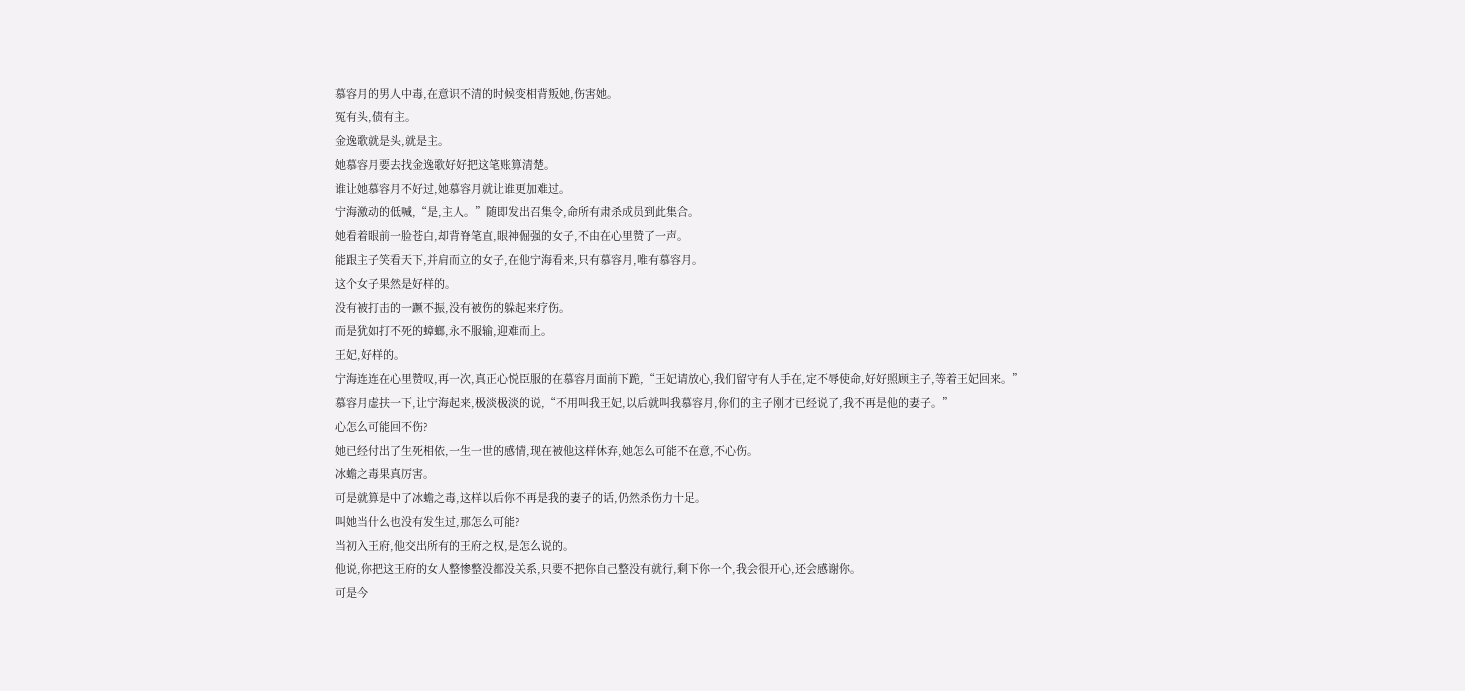慕容月的男人中毒,在意识不清的时候变相背叛她,伤害她。
冤有头,债有主。
金逸歌就是头,就是主。
她慕容月要去找金逸歌好好把这笔账算清楚。
谁让她慕容月不好过,她慕容月就让谁更加难过。
宁海激动的低喊,“是,主人。”随即发出召集令,命所有肃杀成员到此集合。
她看着眼前一脸苍白,却背脊笔直,眼神倔强的女子,不由在心里赞了一声。
能跟主子笑看天下,并肩而立的女子,在他宁海看来,只有慕容月,唯有慕容月。
这个女子果然是好样的。
没有被打击的一蹶不振,没有被伤的躲起来疗伤。
而是犹如打不死的蟑螂,永不服输,迎难而上。
王妃,好样的。
宁海连连在心里赞叹,再一次,真正心悦臣服的在慕容月面前下跪,“王妃请放心,我们留守有人手在,定不辱使命,好好照顾主子,等着王妃回来。”
慕容月虚扶一下,让宁海起来,极淡极淡的说,“不用叫我王妃,以后就叫我慕容月,你们的主子刚才已经说了,我不再是他的妻子。”
心怎么可能回不伤?
她已经付出了生死相依,一生一世的感情,现在被他这样休弃,她怎么可能不在意,不心伤。
冰蟾之毒果真厉害。
可是就算是中了冰蟾之毒,这样以后你不再是我的妻子的话,仍然杀伤力十足。
叫她当什么也没有发生过,那怎么可能?
当初入王府,他交出所有的王府之权,是怎么说的。
他说,你把这王府的女人整惨整没都没关系,只要不把你自己整没有就行,剩下你一个,我会很开心,还会感谢你。
可是今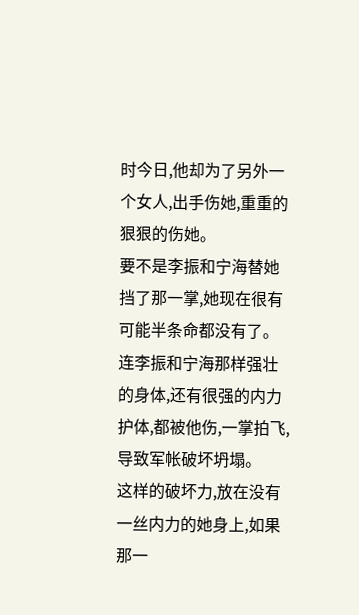时今日,他却为了另外一个女人,出手伤她,重重的狠狠的伤她。
要不是李振和宁海替她挡了那一掌,她现在很有可能半条命都没有了。
连李振和宁海那样强壮的身体,还有很强的内力护体,都被他伤,一掌拍飞,导致军帐破坏坍塌。
这样的破坏力,放在没有一丝内力的她身上,如果那一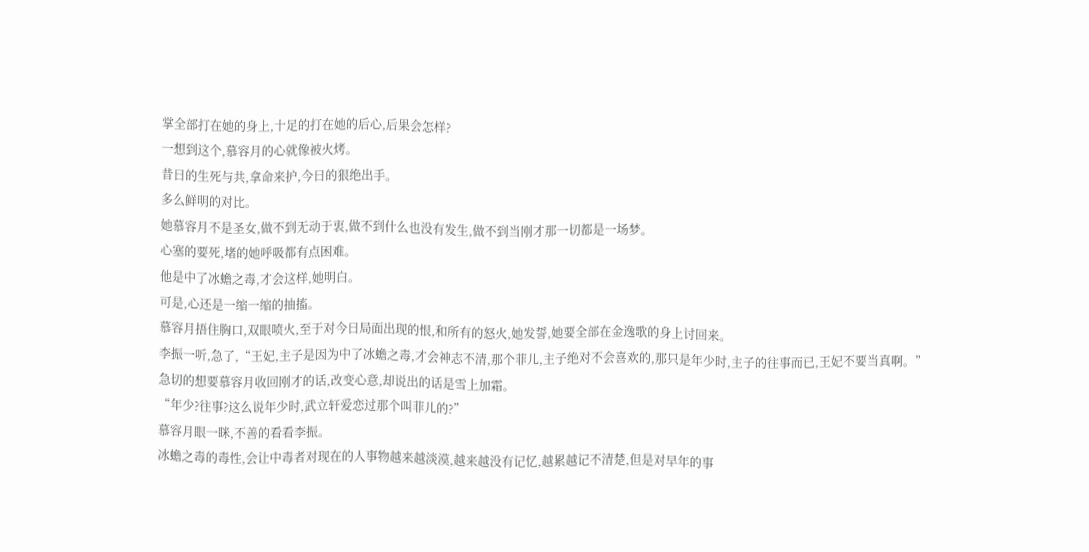掌全部打在她的身上,十足的打在她的后心,后果会怎样?
一想到这个,慕容月的心就像被火烤。
昔日的生死与共,拿命来护,今日的狠绝出手。
多么鲜明的对比。
她慕容月不是圣女,做不到无动于衷,做不到什么也没有发生,做不到当刚才那一切都是一场梦。
心塞的要死,堵的她呼吸都有点困难。
他是中了冰蟾之毒,才会这样,她明白。
可是,心还是一缩一缩的抽搐。
慕容月捂住胸口,双眼喷火,至于对今日局面出现的恨,和所有的怒火,她发誓,她要全部在金逸歌的身上讨回来。
李振一听,急了,“王妃,主子是因为中了冰蟾之毒,才会神志不清,那个菲儿,主子绝对不会喜欢的,那只是年少时,主子的往事而已,王妃不要当真啊。”
急切的想要慕容月收回刚才的话,改变心意,却说出的话是雪上加霜。
“年少?往事?这么说年少时,武立轩爱恋过那个叫菲儿的?”
慕容月眼一眯,不善的看看李振。
冰蟾之毒的毒性,会让中毒者对现在的人事物越来越淡漠,越来越没有记忆,越累越记不清楚,但是对早年的事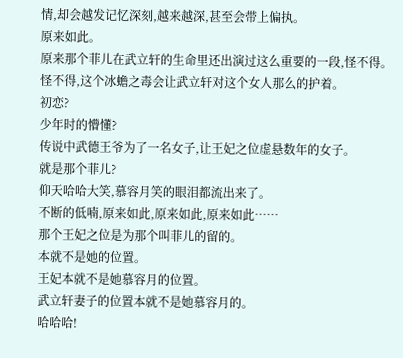情,却会越发记忆深刻,越来越深,甚至会带上偏执。
原来如此。
原来那个菲儿在武立轩的生命里还出演过这么重要的一段,怪不得。
怪不得,这个冰蟾之毒会让武立轩对这个女人那么的护着。
初恋?
少年时的懵懂?
传说中武德王爷为了一名女子,让王妃之位虚悬数年的女子。
就是那个菲儿?
仰天哈哈大笑,慕容月笑的眼泪都流出来了。
不断的低喃,原来如此,原来如此,原来如此……
那个王妃之位是为那个叫菲儿的留的。
本就不是她的位置。
王妃本就不是她慕容月的位置。
武立轩妻子的位置本就不是她慕容月的。
哈哈哈!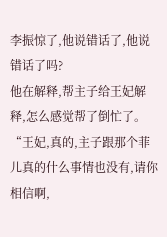李振惊了,他说错话了,他说错话了吗?
他在解释,帮主子给王妃解释,怎么感觉帮了倒忙了。
“王妃,真的,主子跟那个菲儿真的什么事情也没有,请你相信啊,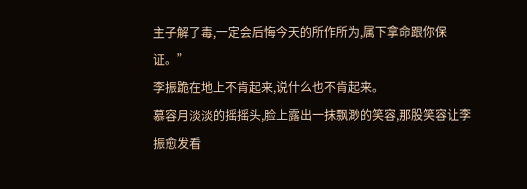主子解了毒,一定会后悔今天的所作所为,属下拿命跟你保证。”
李振跪在地上不肯起来,说什么也不肯起来。
慕容月淡淡的摇摇头,脸上露出一抹飘渺的笑容,那股笑容让李振愈发看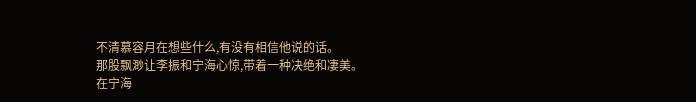不清慕容月在想些什么,有没有相信他说的话。
那股飘渺让李振和宁海心惊,带着一种决绝和凄美。
在宁海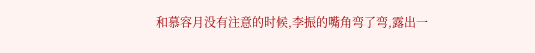和慕容月没有注意的时候,李振的嘴角弯了弯,露出一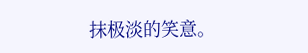抹极淡的笑意。